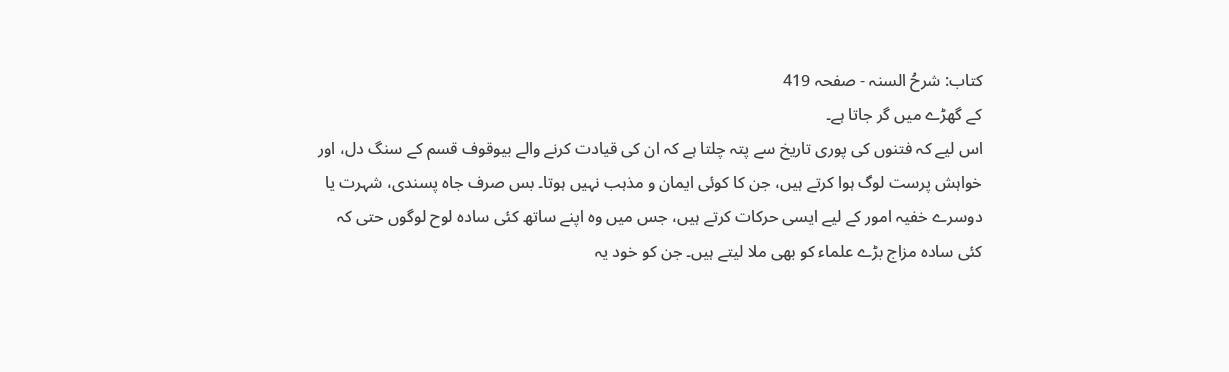کتاب: شرحُ السنہ - صفحہ 419
کے گھڑے میں گر جاتا ہے۔
اس لیے کہ فتنوں کی پوری تاریخ سے پتہ چلتا ہے کہ ان کی قیادت کرنے والے بیوقوف قسم کے سنگ دل، اور خواہش پرست لوگ ہوا کرتے ہیں، جن کا کوئی ایمان و مذہب نہیں ہوتا۔ بس صرف جاہ پسندی، شہرت یا دوسرے خفیہ امور کے لیے ایسی حرکات کرتے ہیں، جس میں وہ اپنے ساتھ کئی سادہ لوح لوگوں حتی کہ کئی سادہ مزاج بڑے علماء کو بھی ملا لیتے ہیں۔ جن کو خود یہ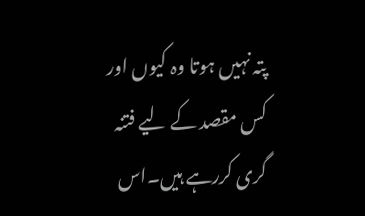پتہ نہیں ہوتا وہ کیوں اور کس مقصد کے لیے فتنہ گری کررہے ہیں۔اس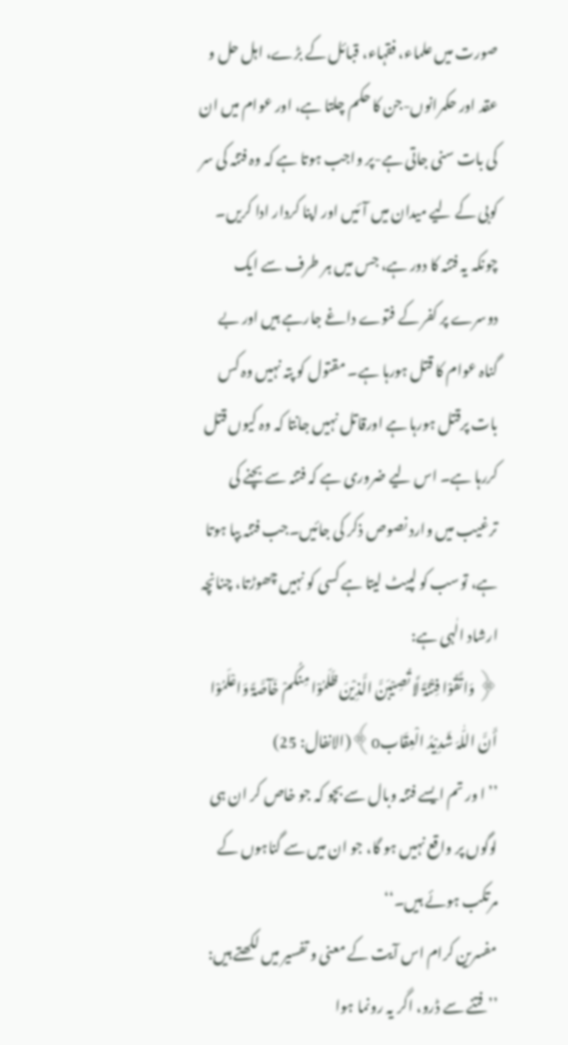صورت میں علماء، فقہاء، قبائل کے بڑے، اہل حل و عقد اور حکمرانوں-جن کا حکم چلتا ہے، اور عوام میں ان کی بات سنی جاتی ہے-پر واجب ہوتا ہے کہ وہ فتنہ کی سر کوبی کے لیے میدان میں آئیں اور اپنا کردار ادا کریں۔
چونکہ یہ فتنہ کا دور ہے، جس میں ہر طرف سے ایک دوسرے پر کفر کے فتوے داغے جارہے ہیں اور بے گناہ عوام کا قتل ہورہا ہے۔ مقتول کو پتہ نہیں وہ کس بات پرقتل ہورہا ہے اورقاتل نہیں جانتا کہ وہ کیوں قتل کررہا ہے۔ اس لیے ضروری ہے کہ فتنہ سے بچنے کی ترغیب میں وارد نصوص ذکر کی جائیں۔جب فتنہ بپا ہوتا ہے، توسب کو لپیٹ لیتا ہے کسی کو نہیں چھوڑتا، چنانچہ ارشاد الٰہی ہے:
﴿ وَاتَّقُوْا فِتْنَۃً لَّا تُصِیْبَنَّ الَّذِیْنَ ظَلَمُوْا مِنکُمْ خَآصَّۃً وَاعْلَمُوْا أَنَّ اللّٰہَ شَدِیْدُ الْعِقَابo﴾(الانفال: 25)
’’ا ور تم ایسے فتنہ وبال سے بچو کہ جو خاص کر ان ہی لوگوں پر واقع نہیں ہو گا، جو ان میں سے گناہوں کے مرتکب ہوئے ہیں۔‘‘
مفسرین کرام اس آیت کے معنی و تفسیر میں لکھتے ہیں:
’’ فتنے سے ڈرو، اگر یہ رونما ہوا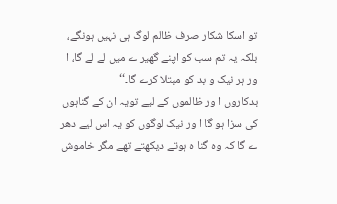تو اسکا شکار صرف ظالم لوگ ہی نہیں ہونگے، بلکہ یہ تم سب کو اپنے گھیر ے میں لے لے گا، ا ور ہر نیک و بد کو مبتلا کرے گا۔‘‘
بدکاروں ا ور ظالموں کے لیے تویہ ان کے گناہوں کی سزا ہو گا ا ور نیک لوگوں کو یہ اس لیے دھر ے گا کہ وہ گنا ہ ہوتے دیکھتے تھے مگر خاموش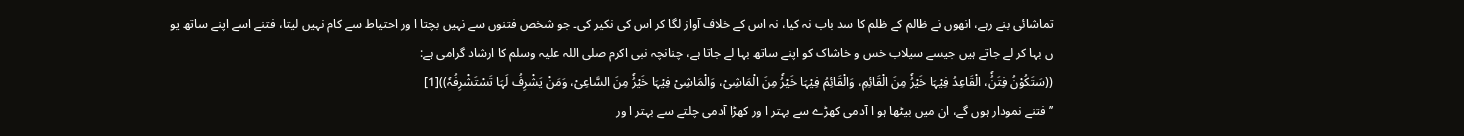تماشائی بنے رہے، انھوں نے ظالم کے ظلم کا سد باب نہ کیا، نہ اس کے خلاف آواز لگا کر اس کی نکیر کی۔ جو شخص فتنوں سے نہیں بچتا ا ور احتیاط سے کام نہیں لیتا، فتنے اسے اپنے ساتھ یو ں بہا کر لے جاتے ہیں جیسے سیلاب خس و خاشاک کو اپنے ساتھ بہا لے جاتا ہے، چنانچہ نبی اکرم صلی اللہ علیہ وسلم کا ارشاد گرامی ہے:
((سَتَکُوْنُ فِتَنُٗ، الْقَاعِدُ فِیْہَا خَیْرُٗ مِنَ الْقَائِمِ، وَالْقَائِمُ فِیْہَا خَیْرُٗ مِنَ الْمَاشِیْ، وَالْمَاشِیْ فِیْہَا خَیْرُٗ مِنَ السَّاعِیْ، وَمَنْ یَشْرِفُ لَہَا تَسْتَشْرِفُہٗ))[1]
’’ فتنے نمودار ہوں گے، ان میں بیٹھا ہو ا آدمی کھڑے سے بہتر ا ور کھڑا آدمی چلتے سے بہتر ا ور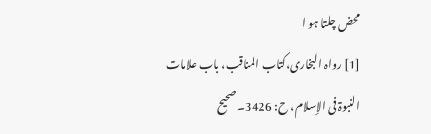محض چلتا ہو ا
[1] رواہ البخاری،کتاب المناقب، باب علامات النبوۃ فی الإسلام، ح: 3426۔ صحیح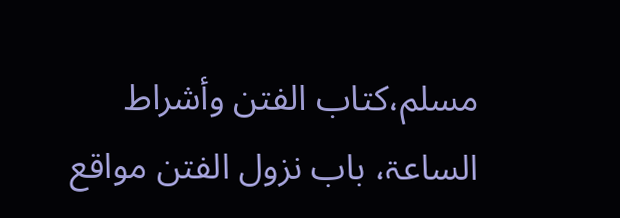مسلم،کتاب الفتن وأشراط الساعۃ، باب نزول الفتن مواقع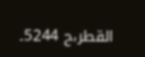القطر،ح 5244۔